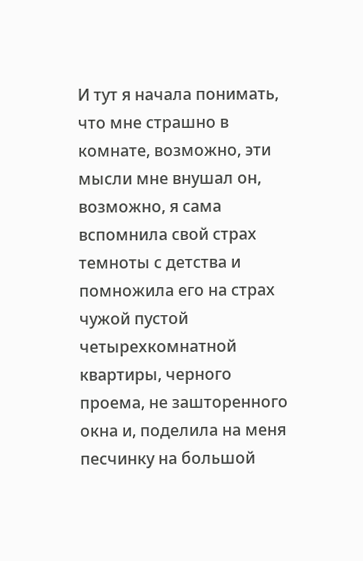И тут я начала понимать, что мне страшно в комнате, возможно, эти мысли мне внушал он, возможно, я сама вспомнила свой страх темноты с детства и помножила его на страх чужой пустой четырехкомнатной квартиры, черного проема, не зашторенного окна и, поделила на меня песчинку на большой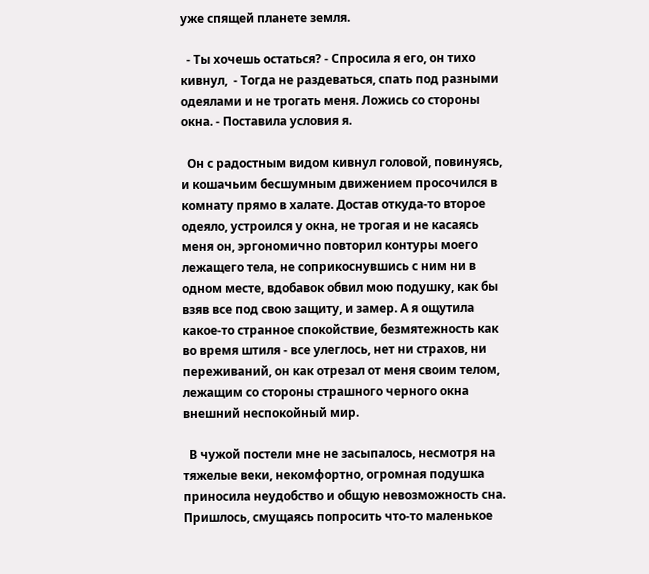уже спящей планете земля.

  - Ты хочешь остаться? - Спросила я его, он тихо кивнул,  - Тогда не раздеваться, спать под разными одеялами и не трогать меня. Ложись со стороны окна. - Поставила условия я.

  Он с радостным видом кивнул головой, повинуясь, и кошачьим бесшумным движением просочился в комнату прямо в халате. Достав откуда-то второе одеяло, устроился у окна, не трогая и не касаясь меня он, эргономично повторил контуры моего лежащего тела, не соприкоснувшись с ним ни в одном месте, вдобавок обвил мою подушку, как бы взяв все под свою защиту, и замер. А я ощутила какое-то странное спокойствие, безмятежность как во время штиля - все улеглось, нет ни страхов, ни переживаний, он как отрезал от меня своим телом, лежащим со стороны страшного черного окна внешний неспокойный мир.

  В чужой постели мне не засыпалось, несмотря на тяжелые веки, некомфортно, огромная подушка приносила неудобство и общую невозможность сна. Пришлось, смущаясь попросить что-то маленькое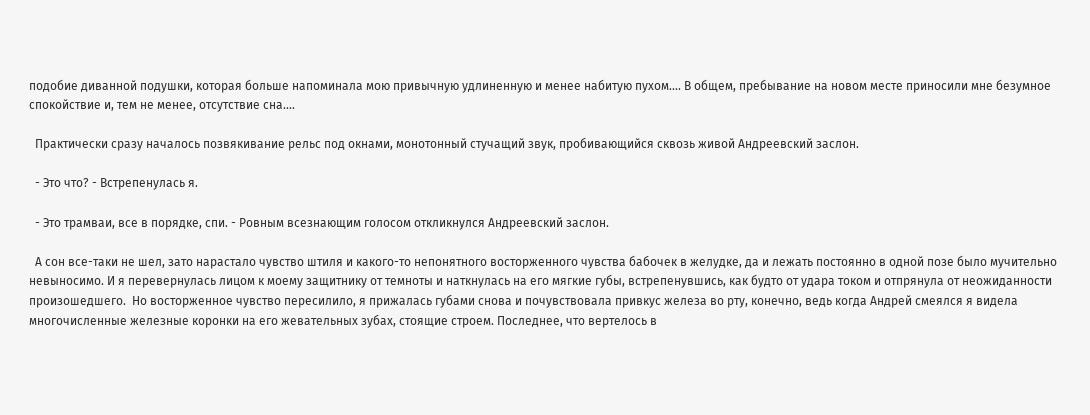подобие диванной подушки, которая больше напоминала мою привычную удлиненную и менее набитую пухом.... В общем, пребывание на новом месте приносили мне безумное спокойствие и, тем не менее, отсутствие сна....

  Практически сразу началось позвякивание рельс под окнами, монотонный стучащий звук, пробивающийся сквозь живой Андреевский заслон.

  - Это что? - Встрепенулась я.

  - Это трамваи, все в порядке, спи. - Ровным всезнающим голосом откликнулся Андреевский заслон.

  А сон все-таки не шел, зато нарастало чувство штиля и какого-то непонятного восторженного чувства бабочек в желудке, да и лежать постоянно в одной позе было мучительно невыносимо. И я перевернулась лицом к моему защитнику от темноты и наткнулась на его мягкие губы, встрепенувшись, как будто от удара током и отпрянула от неожиданности произошедшего.  Но восторженное чувство пересилило, я прижалась губами снова и почувствовала привкус железа во рту, конечно, ведь когда Андрей смеялся я видела многочисленные железные коронки на его жевательных зубах, стоящие строем. Последнее, что вертелось в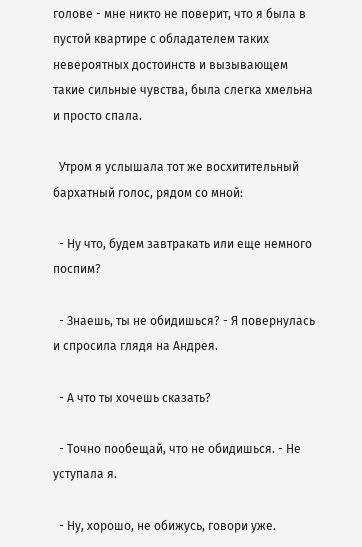голове - мне никто не поверит, что я была в пустой квартире с обладателем таких невероятных достоинств и вызывающем такие сильные чувства, была слегка хмельна и просто спала.

  Утром я услышала тот же восхитительный бархатный голос, рядом со мной:

  - Ну что, будем завтракать или еще немного поспим?

  - Знаешь, ты не обидишься? - Я повернулась и спросила глядя на Андрея.

  - А что ты хочешь сказать?

  - Точно пообещай, что не обидишься. - Не уступала я.

  - Ну, хорошо, не обижусь, говори уже.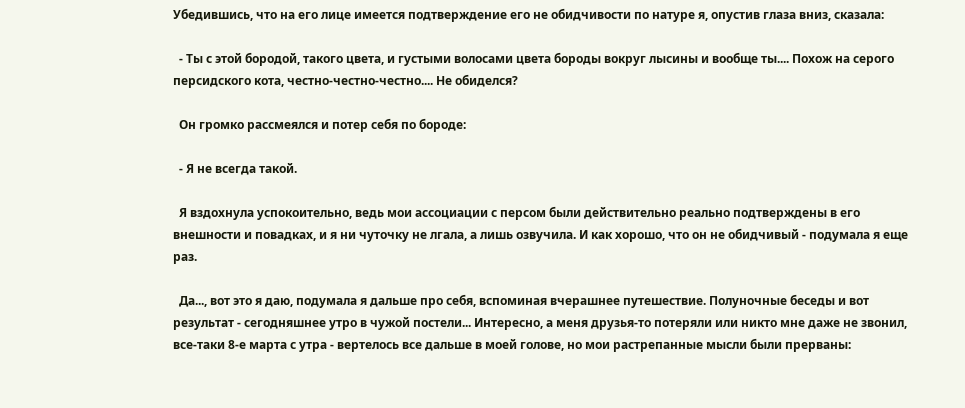Убедившись, что на его лице имеется подтверждение его не обидчивости по натуре я, опустив глаза вниз, сказала:

  - Ты с этой бородой, такого цвета, и густыми волосами цвета бороды вокруг лысины и вообще ты.... Похож на серого персидского кота, честно-честно-честно.... Не обиделся?

  Он громко рассмеялся и потер себя по бороде:

  - Я не всегда такой.

  Я вздохнула успокоительно, ведь мои ассоциации с персом были действительно реально подтверждены в его внешности и повадках, и я ни чуточку не лгала, а лишь озвучила. И как хорошо, что он не обидчивый - подумала я еще раз.

  Да..., вот это я даю, подумала я дальше про себя, вспоминая вчерашнее путешествие. Полуночные беседы и вот результат - сегодняшнее утро в чужой постели... Интересно, а меня друзья-то потеряли или никто мне даже не звонил, все-таки 8-е марта с утра - вертелось все дальше в моей голове, но мои растрепанные мысли были прерваны: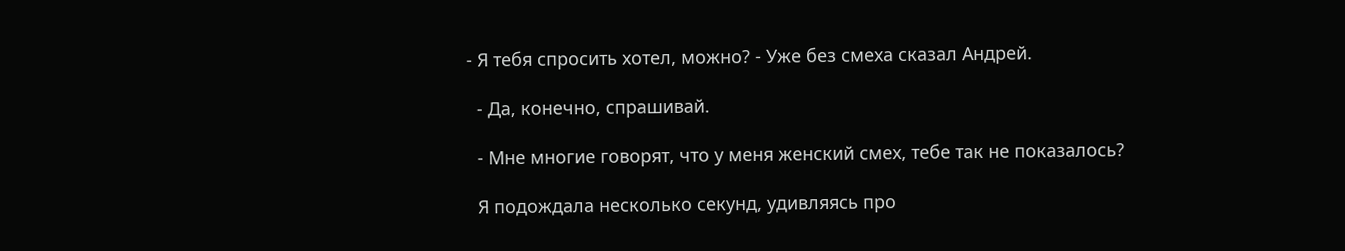- Я тебя спросить хотел, можно? - Уже без смеха сказал Андрей.

  - Да, конечно, спрашивай.

  - Мне многие говорят, что у меня женский смех, тебе так не показалось?

  Я подождала несколько секунд, удивляясь про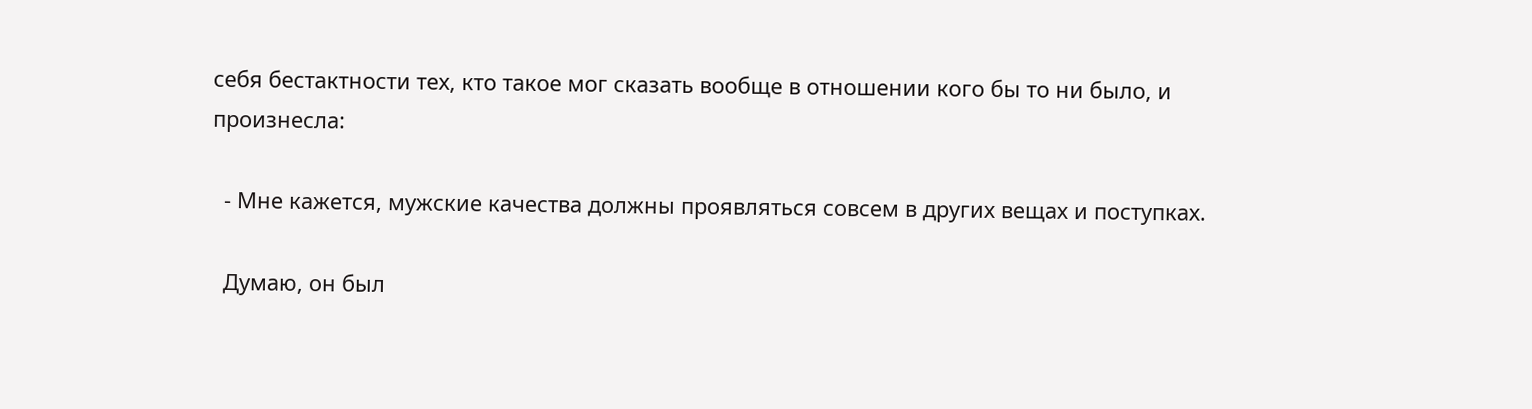себя бестактности тех, кто такое мог сказать вообще в отношении кого бы то ни было, и произнесла:

  - Мне кажется, мужские качества должны проявляться совсем в других вещах и поступках.

  Думаю, он был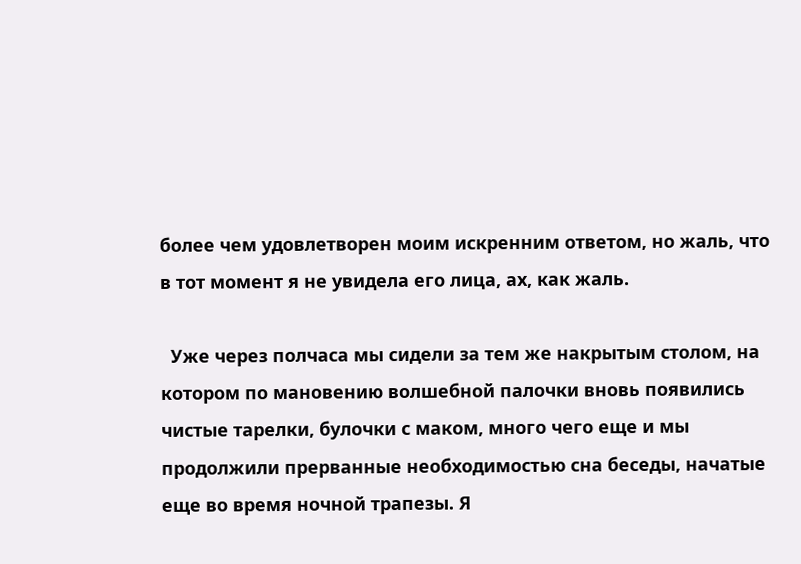более чем удовлетворен моим искренним ответом, но жаль, что в тот момент я не увидела его лица, ах, как жаль.

  Уже через полчаса мы сидели за тем же накрытым столом, на котором по мановению волшебной палочки вновь появились чистые тарелки, булочки с маком, много чего еще и мы продолжили прерванные необходимостью сна беседы, начатые еще во время ночной трапезы. Я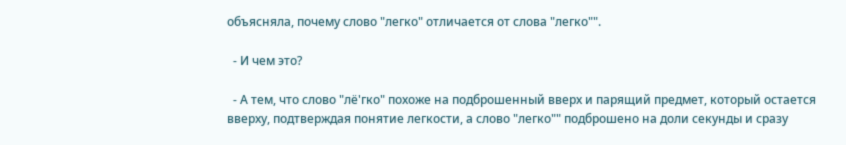объясняла, почему слово "легко" отличается от слова "легко"".

  - И чем это?

  - А тем, что слово "лё'гко" похоже на подброшенный вверх и парящий предмет, который остается вверху, подтверждая понятие легкости, а слово "легко"" подброшено на доли секунды и сразу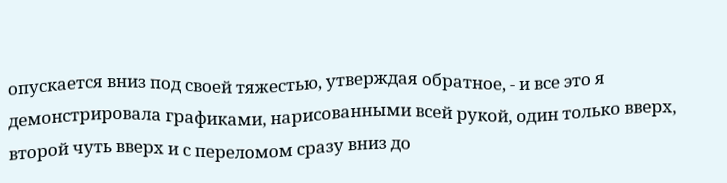опускается вниз под своей тяжестью, утверждая обратное, - и все это я демонстрировала графиками, нарисованными всей рукой, один только вверх, второй чуть вверх и с переломом сразу вниз до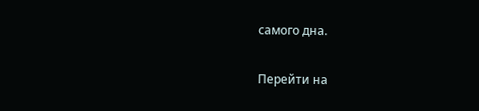самого дна.

Перейти на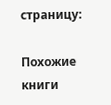страницу:

Похожие книги